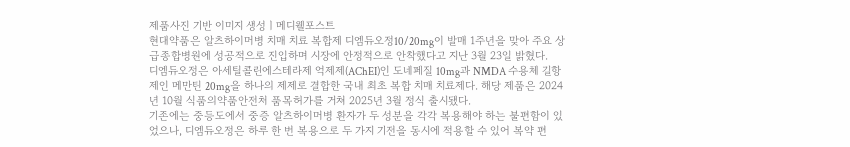제품사진 기반 이미지 생성ㅣ메디웰포스트
현대약품은 알츠하이머병 치매 치료 복합제 디엠듀오정10/20mg이 발매 1주년을 맞아 주요 상급종합병원에 성공적으로 진입하며 시장에 안정적으로 안착했다고 지난 3월 23일 밝혔다.
디엠듀오정은 아세틸콜린에스테라제 억제제(AChEI)인 도네페질 10mg과 NMDA 수용체 길항제인 메만틴 20mg을 하나의 제제로 결합한 국내 최초 복합 치매 치료제다. 해당 제품은 2024년 10월 식품의약품안전처 품목허가를 거쳐 2025년 3월 정식 출시됐다.
기존에는 중등도에서 중증 알츠하이머병 환자가 두 성분을 각각 복용해야 하는 불편함이 있었으나, 디엠듀오정은 하루 한 번 복용으로 두 가지 기전을 동시에 적용할 수 있어 복약 편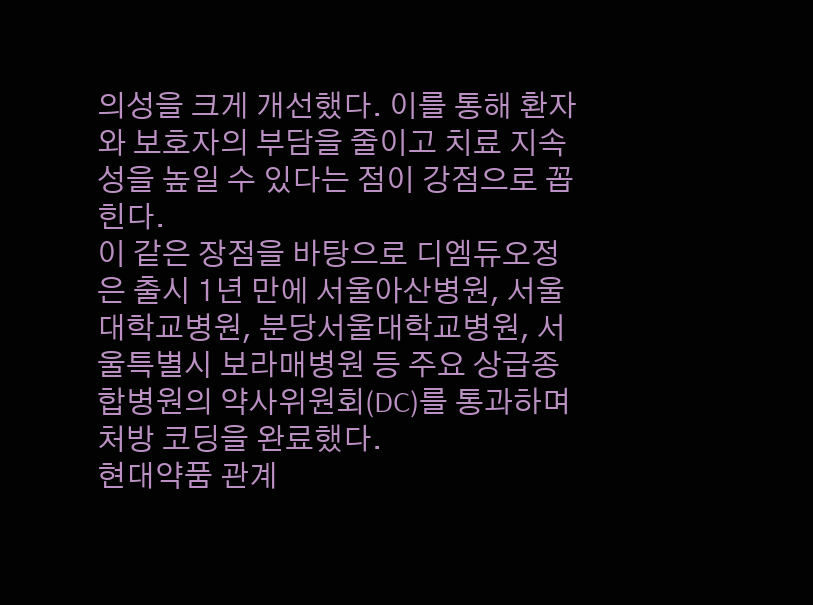의성을 크게 개선했다. 이를 통해 환자와 보호자의 부담을 줄이고 치료 지속성을 높일 수 있다는 점이 강점으로 꼽힌다.
이 같은 장점을 바탕으로 디엠듀오정은 출시 1년 만에 서울아산병원, 서울대학교병원, 분당서울대학교병원, 서울특별시 보라매병원 등 주요 상급종합병원의 약사위원회(DC)를 통과하며 처방 코딩을 완료했다.
현대약품 관계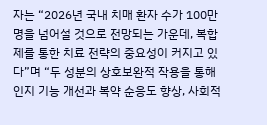자는 “2026년 국내 치매 환자 수가 100만 명을 넘어설 것으로 전망되는 가운데, 복합제를 통한 치료 전략의 중요성이 커지고 있다”며 “두 성분의 상호보완적 작용을 통해 인지 기능 개선과 복약 순응도 향상, 사회적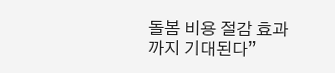돌봄 비용 절감 효과까지 기대된다”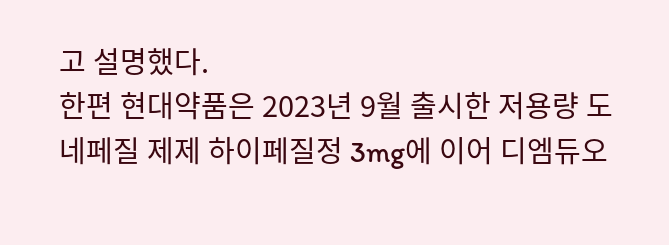고 설명했다.
한편 현대약품은 2023년 9월 출시한 저용량 도네페질 제제 하이페질정 3mg에 이어 디엠듀오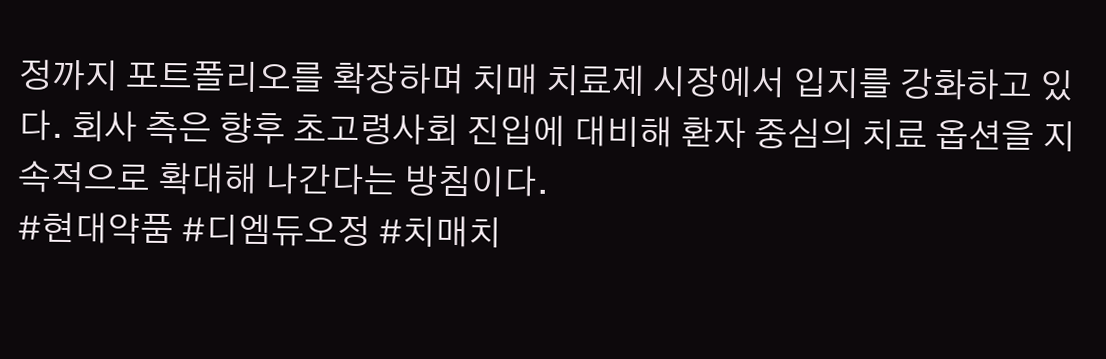정까지 포트폴리오를 확장하며 치매 치료제 시장에서 입지를 강화하고 있다. 회사 측은 향후 초고령사회 진입에 대비해 환자 중심의 치료 옵션을 지속적으로 확대해 나간다는 방침이다.
#현대약품 #디엠듀오정 #치매치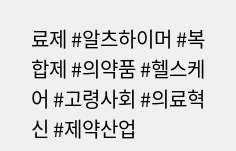료제 #알츠하이머 #복합제 #의약품 #헬스케어 #고령사회 #의료혁신 #제약산업